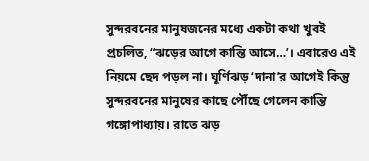সুন্দরবনের মানুষজনের মধ্যে একটা কথা খুবই প্রচলিত, “ঝড়ের আগে কান্তি আসে…’। এবারেও এই নিয়মে ছেদ পড়ল না। ঘূর্ণিঝড় ‘দানা’র আগেই কিন্তু সুন্দরবনের মানুষের কাছে পৌঁছে গেলেন কান্তি গঙ্গোপাধ্যায়। রাতে ঝড়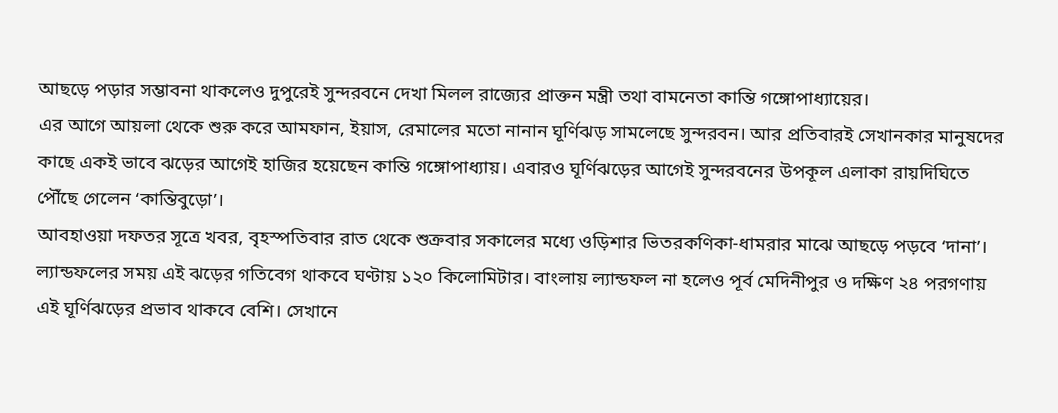আছড়ে পড়ার সম্ভাবনা থাকলেও দুপুরেই সুন্দরবনে দেখা মিলল রাজ্যের প্রাক্তন মন্ত্রী তথা বামনেতা কান্তি গঙ্গোপাধ্যায়ের।
এর আগে আয়লা থেকে শুরু করে আমফান, ইয়াস, রেমালের মতো নানান ঘূর্ণিঝড় সামলেছে সুন্দরবন। আর প্রতিবারই সেখানকার মানুষদের কাছে একই ভাবে ঝড়ের আগেই হাজির হয়েছেন কান্তি গঙ্গোপাধ্যায়। এবারও ঘূর্ণিঝড়ের আগেই সুন্দরবনের উপকূল এলাকা রায়দিঘিতে পৌঁছে গেলেন ‘কান্তিবুড়ো’।
আবহাওয়া দফতর সূত্রে খবর, বৃহস্পতিবার রাত থেকে শুক্রবার সকালের মধ্যে ওড়িশার ভিতরকণিকা-ধামরার মাঝে আছড়ে পড়বে ‘দানা’। ল্যান্ডফলের সময় এই ঝড়ের গতিবেগ থাকবে ঘণ্টায় ১২০ কিলোমিটার। বাংলায় ল্যান্ডফল না হলেও পূর্ব মেদিনীপুর ও দক্ষিণ ২৪ পরগণায় এই ঘূর্ণিঝড়ের প্রভাব থাকবে বেশি। সেখানে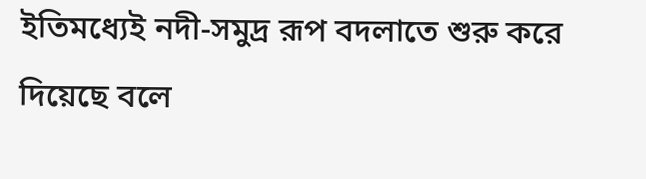ইতিমধ্যেই নদী-সমুদ্র রূপ বদলাতে শুরু করে দিয়েছে বলে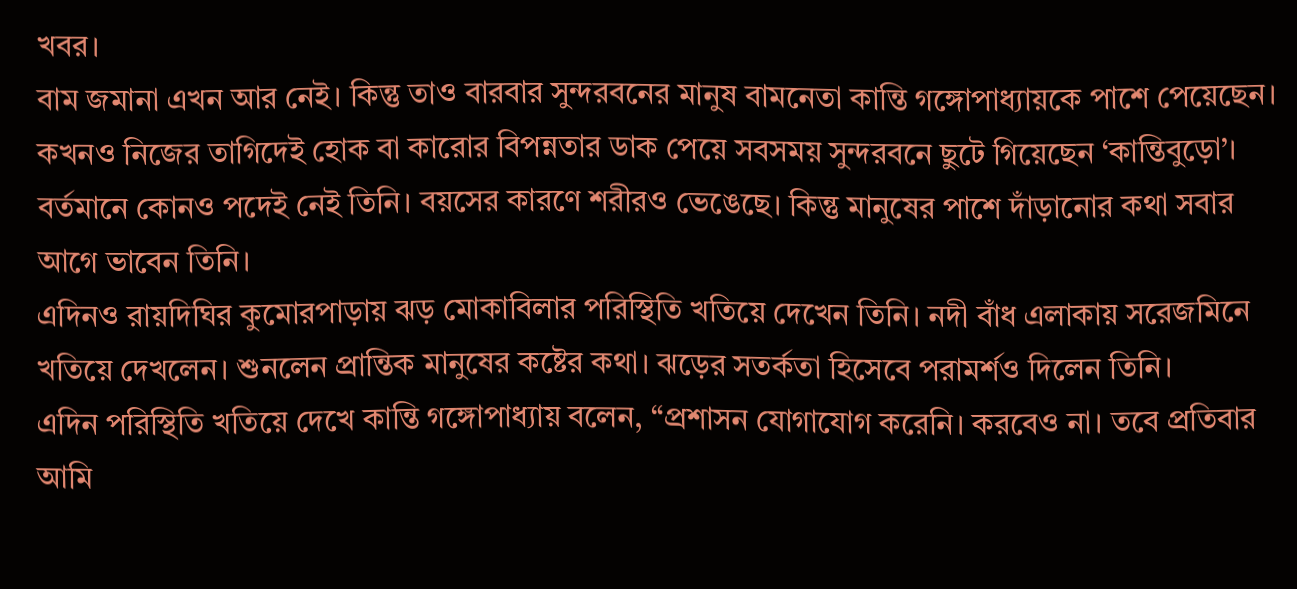খবর।
বাম জমানা এখন আর নেই। কিন্তু তাও বারবার সুন্দরবনের মানুষ বামনেতা কান্তি গঙ্গোপাধ্যায়কে পাশে পেয়েছেন। কখনও নিজের তাগিদেই হোক বা কারোর বিপন্নতার ডাক পেয়ে সবসময় সুন্দরবনে ছুটে গিয়েছেন ‘কান্তিবুড়ো’। বর্তমানে কোনও পদেই নেই তিনি। বয়সের কারণে শরীরও ভেঙেছে। কিন্তু মানুষের পাশে দাঁড়ানোর কথা সবার আগে ভাবেন তিনি।
এদিনও রায়দিঘির কুমোরপাড়ায় ঝড় মোকাবিলার পরিস্থিতি খতিয়ে দেখেন তিনি। নদী বাঁধ এলাকায় সরেজমিনে খতিয়ে দেখলেন। শুনলেন প্রান্তিক মানুষের কষ্টের কথা। ঝড়ের সতর্কতা হিসেবে পরামর্শও দিলেন তিনি।
এদিন পরিস্থিতি খতিয়ে দেখে কান্তি গঙ্গোপাধ্যায় বলেন, “প্রশাসন যোগাযোগ করেনি। করবেও না। তবে প্রতিবার আমি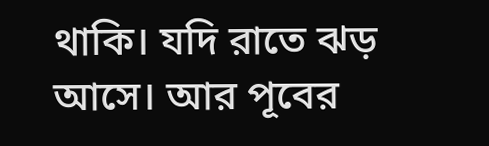থাকি। যদি রাতে ঝড় আসে। আর পূবের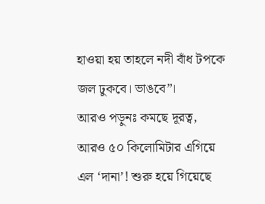হাওয়া হয় তাহলে নদী বাঁধ টপকে জল ঢুকবে। ভাঙবে”।
আরও পড়ুনঃ কমছে দূরত্ব, আরও ৫০ কিলোমিটার এগিয়ে এল ‘দানা’! শুরু হয়ে গিয়েছে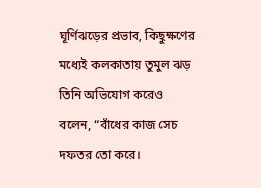ঘূর্ণিঝড়ের প্রভাব, কিছুক্ষণের মধ্যেই কলকাতায় তুমুল ঝড়
তিনি অভিযোগ করেও বলেন, “বাঁধের কাজ সেচ দফতর তো করে।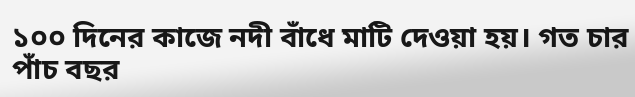১০০ দিনের কাজে নদী বাঁধে মাটি দেওয়া হয়। গত চার পাঁচ বছর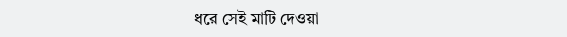ধরে সেই মাটি দেওয়া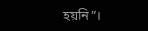হয়নি”।